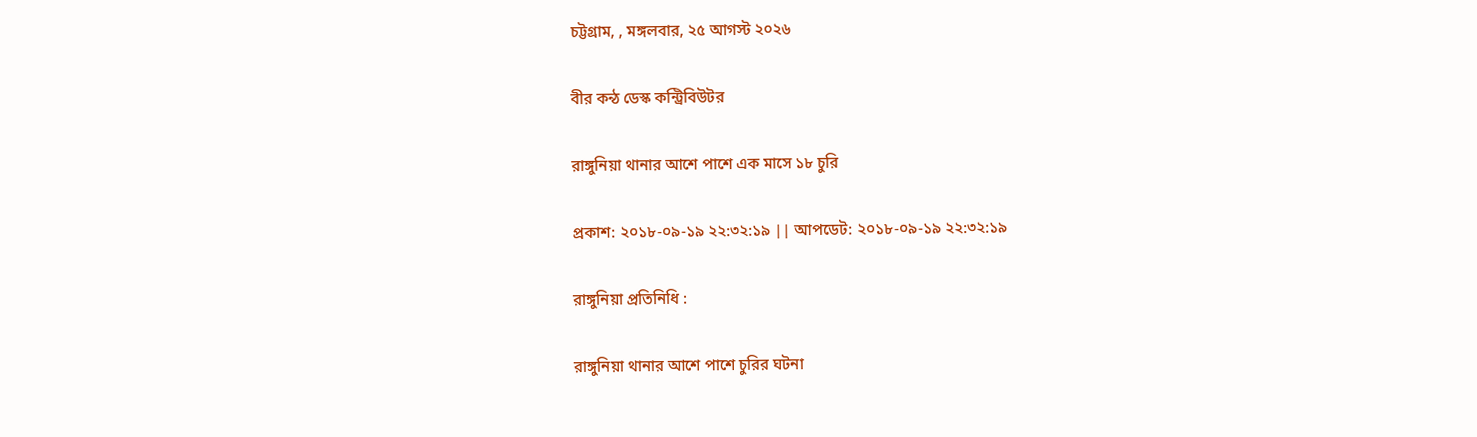চট্টগ্রাম, , মঙ্গলবার, ২৫ আগস্ট ২০২৬

বীর কন্ঠ ডেস্ক কন্ট্রিবিউটর

রাঙ্গুনিয়া থানার আশে পাশে এক মাসে ১৮ চুরি

প্রকাশ: ২০১৮-০৯-১৯ ২২:৩২:১৯ || আপডেট: ২০১৮-০৯-১৯ ২২:৩২:১৯

রাঙ্গুনিয়া প্রতিনিধি :

রাঙ্গুনিয়া থানার আশে পাশে চুরির ঘটনা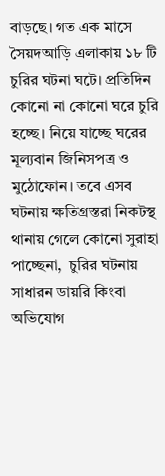বাড়ছে। গত এক মাসে সৈয়দআড়ি এলাকায় ১৮ টি চুরির ঘটনা ঘটে। প্রতিদিন কোনো না কোনো ঘরে চুরি হচ্ছে। নিয়ে যাচ্ছে ঘরের মূল্যবান জিনিসপত্র ও মুঠোফোন। তবে এসব ঘটনায় ক্ষতিগ্রস্তরা নিকটস্থ থানায় গেলে কোনো সুরাহা পাচ্ছেনা,  চুরির ঘটনায় সাধারন ডায়রি কিংবা অভিযোগ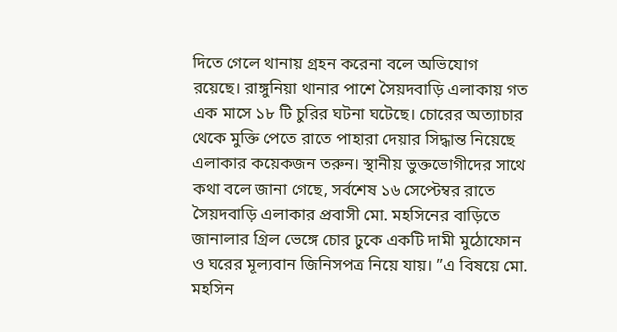দিতে গেলে থানায় গ্রহন করেনা বলে অভিযোগ রয়েছে। রাঙ্গুনিয়া থানার পাশে সৈয়দবাড়ি এলাকায় গত এক মাসে ১৮ টি চুরির ঘটনা ঘটেছে। চোরের অত্যাচার থেকে মুক্তি পেতে রাতে পাহারা দেয়ার সিদ্ধান্ত নিয়েছে এলাকার কয়েকজন তরুন। স্থানীয় ভুক্তভোগীদের সাথে কথা বলে জানা গেছে, সর্বশেষ ১৬ সেপ্টেম্বর রাতে সৈয়দবাড়ি এলাকার প্রবাসী মো. মহসিনের বাড়িতে জানালার গ্রিল ভেঙ্গে চোর ঢুকে একটি দামী মুঠোফোন ও ঘরের মূল্যবান জিনিসপত্র নিয়ে যায়। ”এ বিষয়ে মো. মহসিন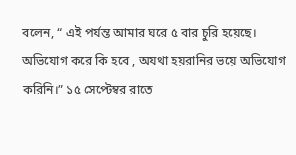বলেন, “ এই পর্যন্ত আমার ঘরে ৫ বার চুরি হয়েছে। অভিযোগ করে কি হবে , অযথা হয়রানির ভয়ে অভিযোগ করিনি।” ১৫ সেপ্টেম্বর রাতে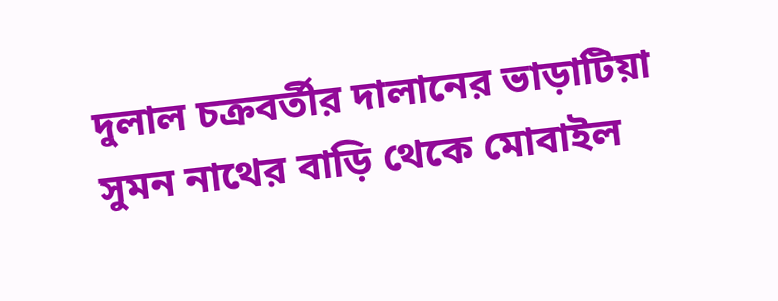দুলাল চক্রবর্তীর দালানের ভাড়াটিয়া সুমন নাথের বাড়ি থেকে মোবাইল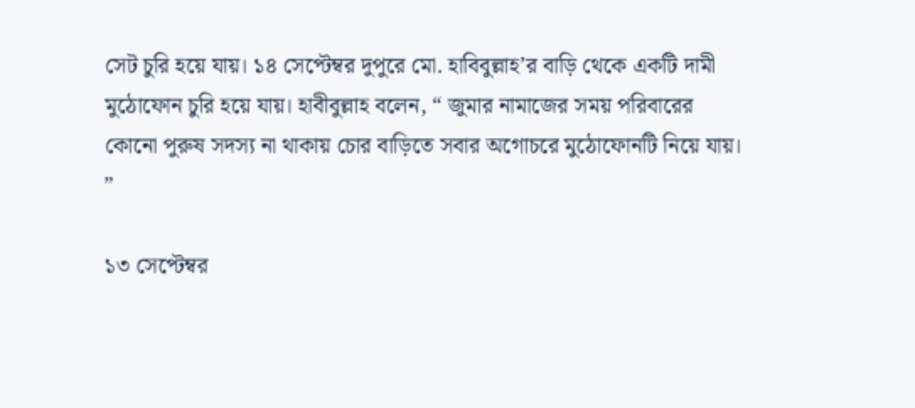সেট চুরি হয়ে যায়। ১৪ সেপ্টেম্বর দুপুরে মো. হাবিবুল্লাহ’র বাড়ি থেকে একটি দামী মুঠোফোন চুরি হয়ে যায়। হাবীবুল্লাহ বলেন, “ জুমার নামাজের সময় পরিবারের কোনো পুরুষ সদস্য না থাকায় চোর বাড়িতে সবার অগোচরে মুঠোফোনটি নিয়ে যায়। ”

১৩ সেপ্টেম্বর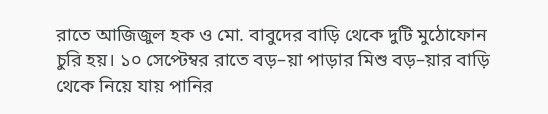রাতে আজিজুল হক ও মো. বাবুদের বাড়ি থেকে দুটি মুঠোফোন চুরি হয়। ১০ সেপ্টেম্বর রাতে বড়–য়া পাড়ার মিশু বড়–য়ার বাড়ি থেকে নিয়ে যায় পানির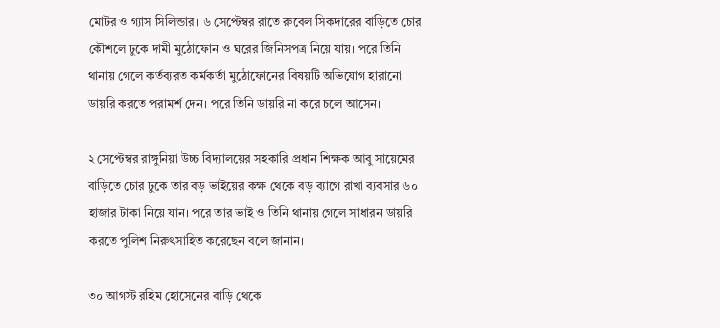মোটর ও গ্যাস সিলিন্ডার। ৬ সেপ্টেম্বর রাতে রুবেল সিকদারের বাড়িতে চোর কৌশলে ঢুকে দামী মুঠোফোন ও ঘরের জিনিসপত্র নিয়ে যায়। পরে তিনি থানায় গেলে কর্তব্যরত কর্মকর্তা মুঠোফোনের বিষয়টি অভিযোগ হারানো ডায়রি করতে পরামর্শ দেন। পরে তিনি ডায়রি না করে চলে আসেন।

২ সেপ্টেম্বর রাঙ্গুনিয়া উচ্চ বিদ্যালয়ের সহকারি প্রধান শিক্ষক আবু সায়েমের বাড়িতে চোর ঢুকে তার বড় ভাইয়ের কক্ষ থেকে বড় ব্যাগে রাখা ব্যবসার ৬০ হাজার টাকা নিয়ে যান। পরে তার ভাই ও তিনি থানায় গেলে সাধারন ডায়রি করতে পুলিশ নিরুৎসাহিত করেছেন বলে জানান।

৩০ আগস্ট রহিম হোসেনের বাড়ি থেকে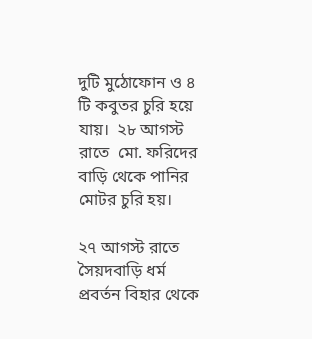দুটি মুঠোফোন ও ৪ টি কবুতর চুরি হয়ে যায়।  ২৮ আগস্ট রাতে  মো. ফরিদের বাড়ি থেকে পানির মোটর চুরি হয়।

২৭ আগস্ট রাতে সৈয়দবাড়ি ধর্ম প্রবর্তন বিহার থেকে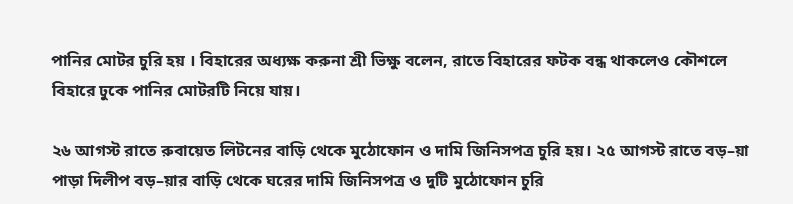পানির মোটর চুরি হয় । বিহারের অধ্যক্ষ করুনা শ্রী ভিক্ষু বলেন, রাতে বিহারের ফটক বন্ধ থাকলেও কৌশলে বিহারে ঢুকে পানির মোটরটি নিয়ে যায়।

২৬ আগস্ট রাতে রুবায়েত লিটনের বাড়ি থেকে মুঠোফোন ও দামি জিনিসপত্র চুরি হয়। ২৫ আগস্ট রাতে বড়–য়া পাড়া দিলীপ বড়–য়ার বাড়ি থেকে ঘরের দামি জিনিসপত্র ও দুটি মুঠোফোন চুরি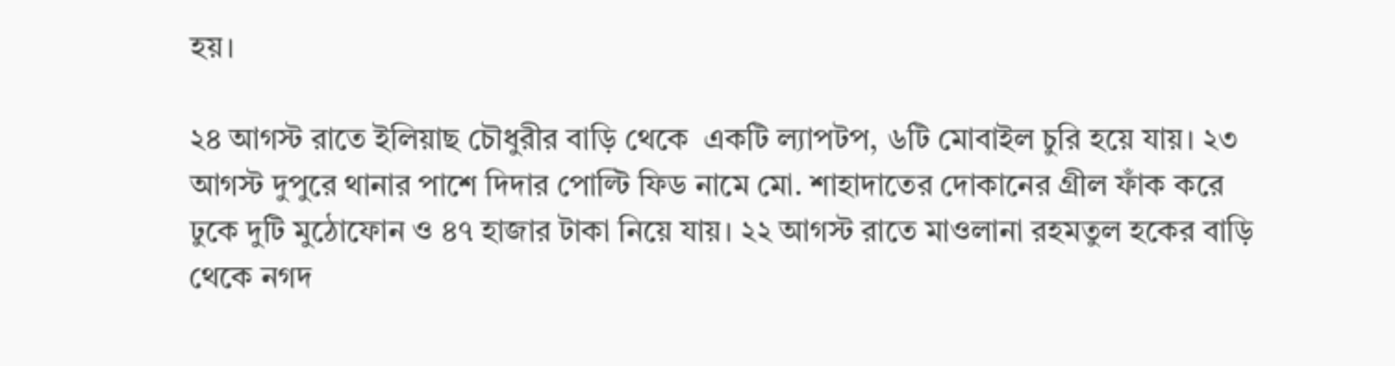হয়।

২৪ আগস্ট রাতে ইলিয়াছ চৌধুরীর বাড়ি থেকে  একটি ল্যাপটপ, ৬টি মোবাইল চুরি হয়ে যায়। ২৩ আগস্ট দুপুরে থানার পাশে দিদার পোল্টি ফিড নামে মো. শাহাদাতের দোকানের গ্রীল ফাঁক করে ঢুকে দুটি মুঠোফোন ও ৪৭ হাজার টাকা নিয়ে যায়। ২২ আগস্ট রাতে মাওলানা রহমতুল হকের বাড়ি থেকে নগদ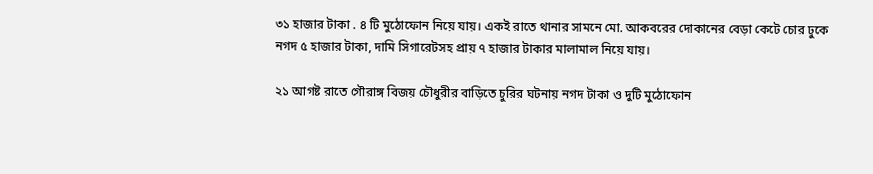৩১ হাজার টাকা . ৪ টি মুঠোফোন নিয়ে যায়। একই রাতে থানার সামনে মো. আকবরের দোকানের বেড়া কেটে চোর ঢুকে  নগদ ৫ হাজার টাকা, দামি সিগারেটসহ প্রায় ৭ হাজার টাকার মালামাল নিয়ে যায়।

২১ আগষ্ট রাতে গৌরাঙ্গ বিজয় চৌধুরীর বাড়িতে চুরির ঘটনায় নগদ টাকা ও দুটি মুঠোফোন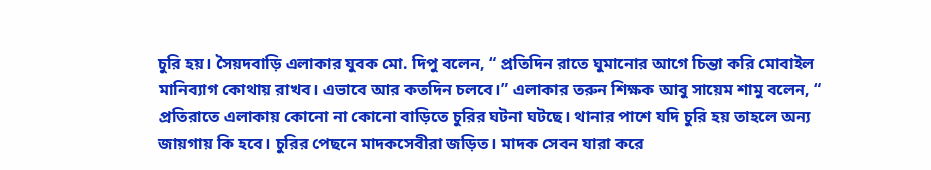চুরি হয়। সৈয়দবাড়ি এলাকার যুবক মো. দিপু বলেন, “ প্রতিদিন রাতে ঘুমানোর আগে চিন্তা করি মোবাইল মানিব্যাগ কোথায় রাখব। এভাবে আর কতদিন চলবে।” এলাকার তরুন শিক্ষক আবু সায়েম শামু বলেন, “ প্রতিরাতে এলাকায় কোনো না কোনো বাড়িতে চুরির ঘটনা ঘটছে। থানার পাশে যদি চুরি হয় তাহলে অন্য জায়গায় কি হবে। চুরির পেছনে মাদকসেবীরা জড়িত। মাদক সেবন যারা করে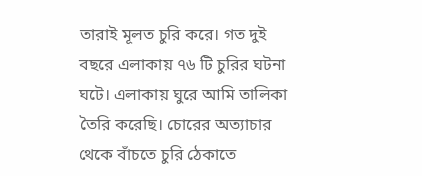তারাই মূলত চুরি করে। গত দুই বছরে এলাকায় ৭৬ টি চুরির ঘটনা ঘটে। এলাকায় ঘুরে আমি তালিকা তৈরি করেছি। চোরের অত্যাচার থেকে বাঁচতে চুরি ঠেকাতে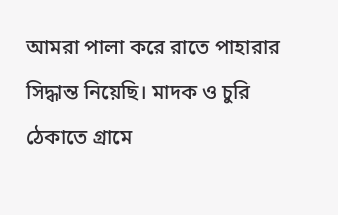আমরা পালা করে রাতে পাহারার সিদ্ধান্ত নিয়েছি। মাদক ও চুরি ঠেকাতে গ্রামে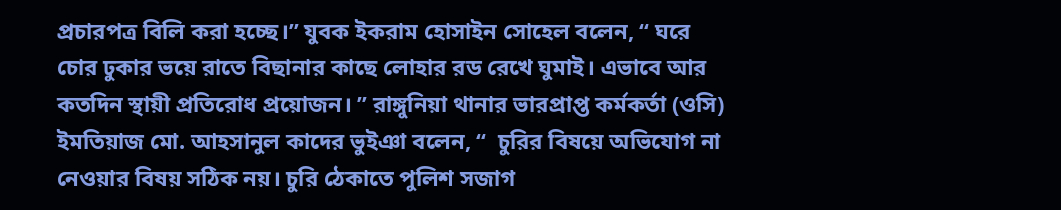প্রচারপত্র বিলি করা হচ্ছে।” যুবক ইকরাম হোসাইন সোহেল বলেন, “ ঘরে চোর ঢুকার ভয়ে রাতে বিছানার কাছে লোহার রড রেখে ঘুমাই। এভাবে আর কতদিন স্থায়ী প্রতিরোধ প্রয়োজন। ” রাঙ্গুনিয়া থানার ভারপ্রাপ্ত কর্মকর্তা (ওসি) ইমতিয়াজ মো. আহসানুল কাদের ভুইঞা বলেন, “  চুরির বিষয়ে অভিযোগ না নেওয়ার বিষয় সঠিক নয়। চুরি ঠেকাতে পুলিশ সজাগ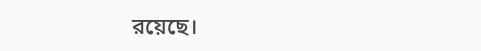রয়েছে।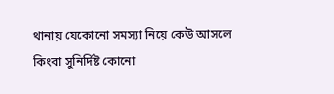থানায় যেকোনো সমস্যা নিয়ে কেউ আসলে কিংবা সুনির্দিষ্ট কোনো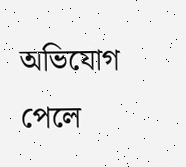অভিযোগ পেলে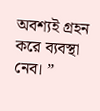অবশ্যই গ্রহন করে ব্যবস্থা নেব। ”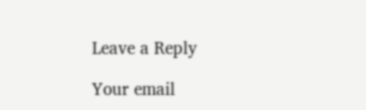Leave a Reply

Your email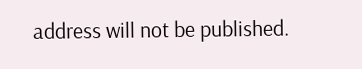address will not be published.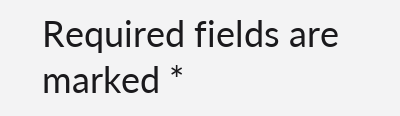Required fields are marked *